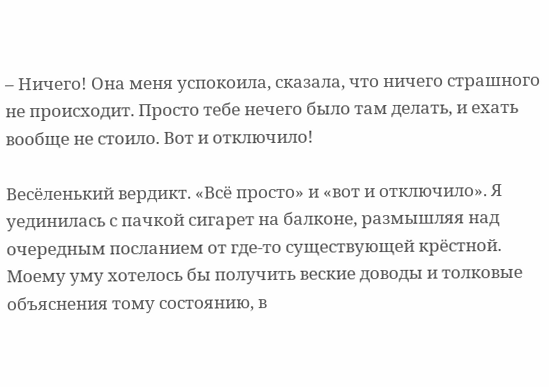– Ничего! Она меня успокоила, сказала, что ничего страшного не происходит. Просто тебе нечего было там делать, и ехать вообще не стоило. Вот и отключило!

Весёленький вердикт. «Всё просто» и «вот и отключило». Я уединилась с пачкой сигарет на балконе, размышляя над очередным посланием от где-то существующей крёстной. Моему уму хотелось бы получить веские доводы и толковые объяснения тому состоянию, в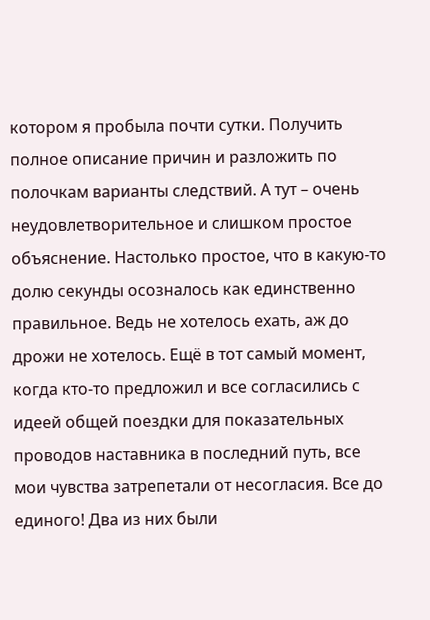котором я пробыла почти сутки. Получить полное описание причин и разложить по полочкам варианты следствий. А тут – очень неудовлетворительное и слишком простое объяснение. Настолько простое, что в какую-то долю секунды осозналось как единственно правильное. Ведь не хотелось ехать, аж до дрожи не хотелось. Ещё в тот самый момент, когда кто-то предложил и все согласились с идеей общей поездки для показательных проводов наставника в последний путь, все мои чувства затрепетали от несогласия. Все до единого! Два из них были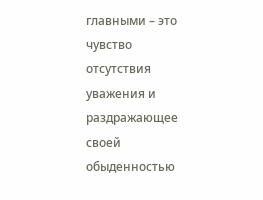главными – это чувство отсутствия уважения и раздражающее своей обыденностью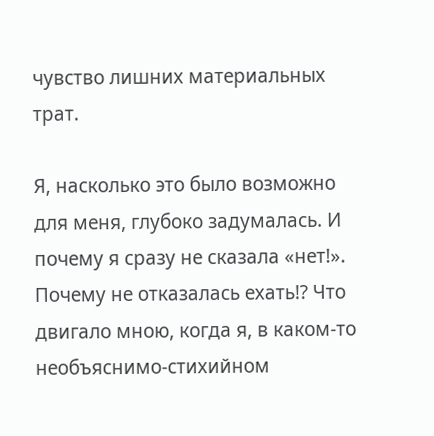чувство лишних материальных трат.

Я, насколько это было возможно для меня, глубоко задумалась. И почему я сразу не сказала «нет!». Почему не отказалась ехать!? Что двигало мною, когда я, в каком-то необъяснимо-стихийном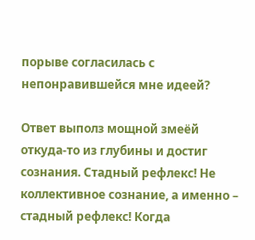порыве согласилась с непонравившейся мне идеей?

Ответ выполз мощной змеёй откуда-то из глубины и достиг сознания. Стадный рефлекс! Не коллективное сознание, а именно – стадный рефлекс! Когда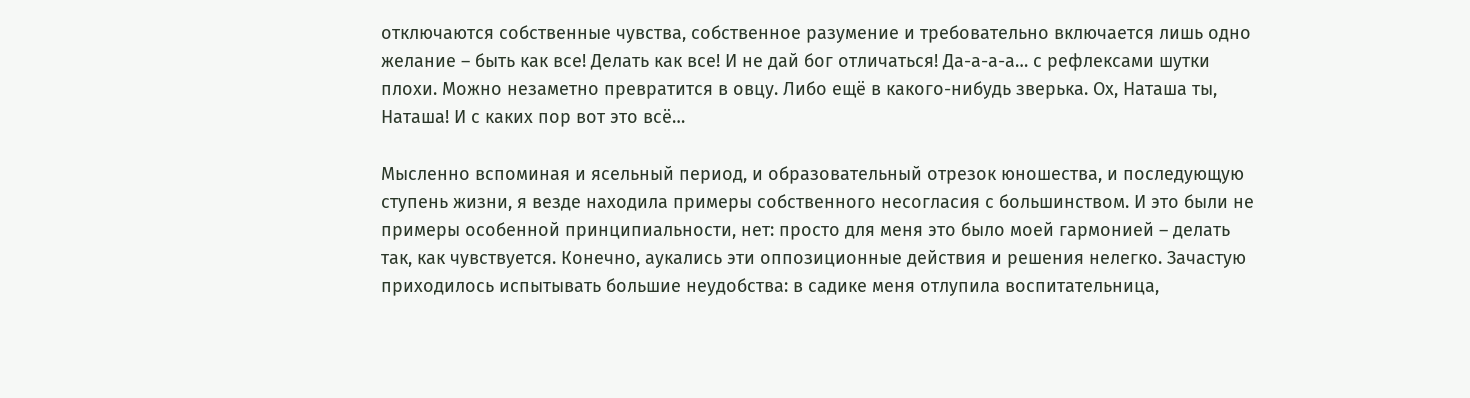отключаются собственные чувства, собственное разумение и требовательно включается лишь одно желание – быть как все! Делать как все! И не дай бог отличаться! Да-а-а-а… с рефлексами шутки плохи. Можно незаметно превратится в овцу. Либо ещё в какого-нибудь зверька. Ох, Наташа ты, Наташа! И с каких пор вот это всё…

Мысленно вспоминая и ясельный период, и образовательный отрезок юношества, и последующую ступень жизни, я везде находила примеры собственного несогласия с большинством. И это были не примеры особенной принципиальности, нет: просто для меня это было моей гармонией – делать так, как чувствуется. Конечно, аукались эти оппозиционные действия и решения нелегко. Зачастую приходилось испытывать большие неудобства: в садике меня отлупила воспитательница,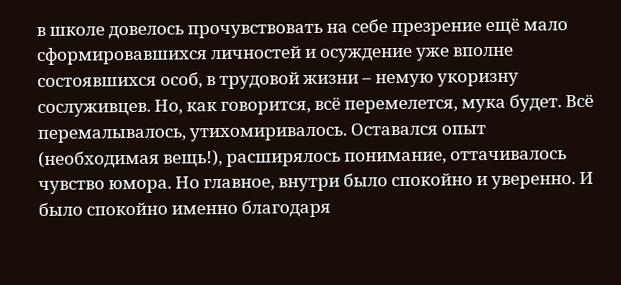в школе довелось прочувствовать на себе презрение ещё мало сформировавшихся личностей и осуждение уже вполне состоявшихся особ, в трудовой жизни – немую укоризну сослуживцев. Но, как говорится, всё перемелется, мука будет. Всё перемалывалось, утихомиривалось. Оставался опыт (необходимая вещь!), расширялось понимание, оттачивалось чувство юмора. Но главное, внутри было спокойно и уверенно. И было спокойно именно благодаря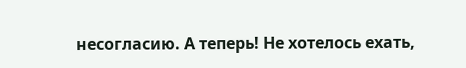несогласию. А теперь! Не хотелось ехать,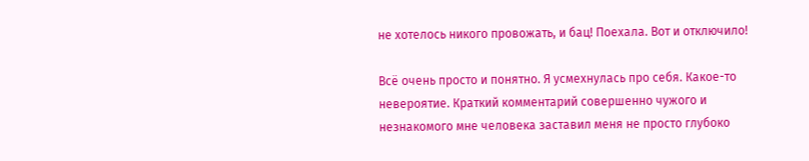не хотелось никого провожать, и бац! Поехала. Вот и отключило!

Всё очень просто и понятно. Я усмехнулась про себя. Какое-то невероятие. Краткий комментарий совершенно чужого и незнакомого мне человека заставил меня не просто глубоко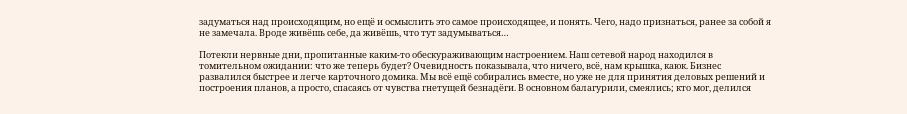задуматься над происходящим, но ещё и осмыслить это самое происходящее, и понять. Чего, надо признаться, ранее за собой я не замечала. Вроде живёшь себе, да живёшь, что тут задумываться…

Потекли нервные дни, пропитанные каким-то обескураживающим настроением. Наш сетевой народ находился в томительном ожидании: что же теперь будет? Очевидность показывала, что ничего, всё, нам крышка, каюк. Бизнес развалился быстрее и легче карточного домика. Мы всё ещё собирались вместе, но уже не для принятия деловых решений и построения планов, а просто, спасаясь от чувства гнетущей безнадёги. В основном балагурили, смеялись; кто мог, делился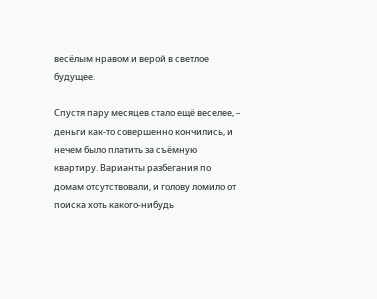весёлым нравом и верой в светлое будущее.

Спустя пару месяцев стало ещё веселее, – деньги как-то совершенно кончились, и нечем было платить за съёмную квартиру. Варианты разбегания по домам отсутствовали, и голову ломило от поиска хоть какого-нибудь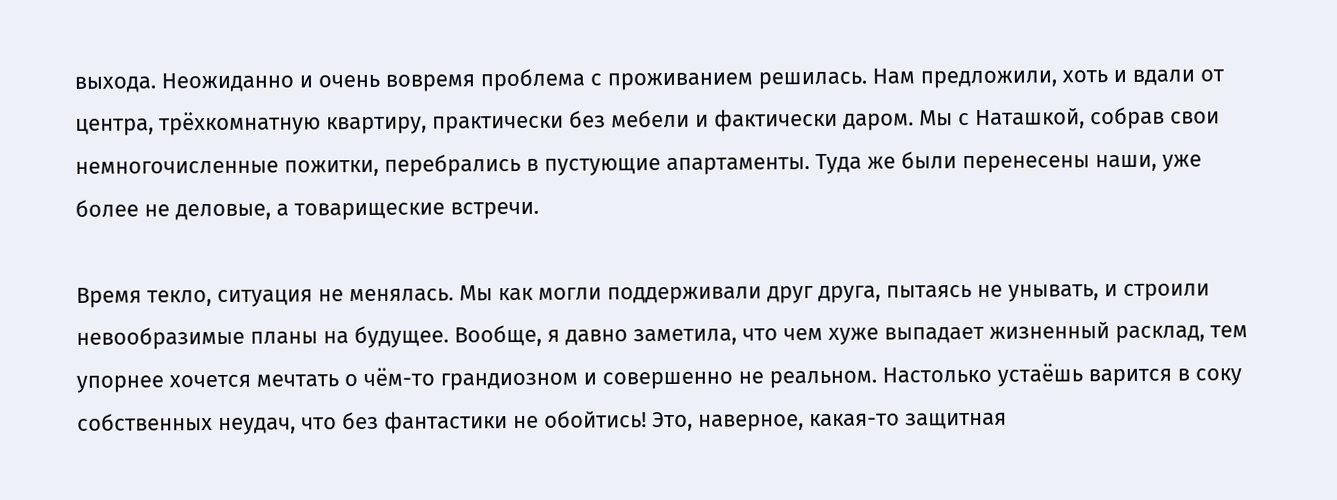выхода. Неожиданно и очень вовремя проблема с проживанием решилась. Нам предложили, хоть и вдали от центра, трёхкомнатную квартиру, практически без мебели и фактически даром. Мы с Наташкой, собрав свои немногочисленные пожитки, перебрались в пустующие апартаменты. Туда же были перенесены наши, уже более не деловые, а товарищеские встречи.

Время текло, ситуация не менялась. Мы как могли поддерживали друг друга, пытаясь не унывать, и строили невообразимые планы на будущее. Вообще, я давно заметила, что чем хуже выпадает жизненный расклад, тем упорнее хочется мечтать о чём-то грандиозном и совершенно не реальном. Настолько устаёшь варится в соку собственных неудач, что без фантастики не обойтись! Это, наверное, какая-то защитная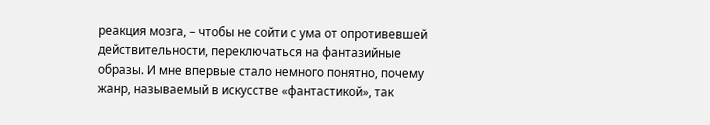реакция мозга, – чтобы не сойти с ума от опротивевшей действительности, переключаться на фантазийные образы. И мне впервые стало немного понятно, почему жанр, называемый в искусстве «фантастикой», так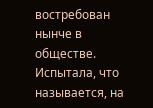востребован нынче в обществе. Испытала, что называется, на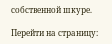собственной шкуре.

Перейти на страницу: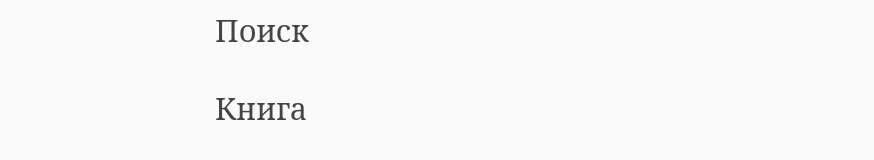Поиск

Книга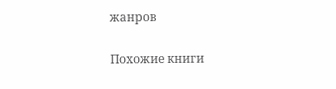жанров

Похожие книги